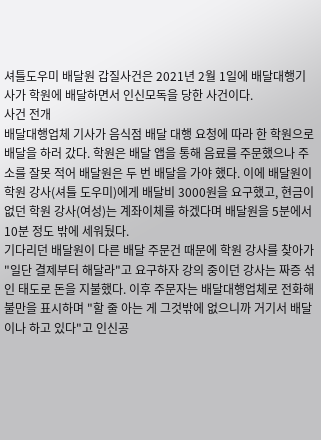셔틀도우미 배달원 갑질사건은 2021년 2월 1일에 배달대행기사가 학원에 배달하면서 인신모독을 당한 사건이다.
사건 전개
배달대행업체 기사가 음식점 배달 대행 요청에 따라 한 학원으로 배달을 하러 갔다. 학원은 배달 앱을 통해 음료를 주문했으나 주소를 잘못 적어 배달원은 두 번 배달을 가야 했다. 이에 배달원이 학원 강사(셔틀 도우미)에게 배달비 3000원을 요구했고, 현금이 없던 학원 강사(여성)는 계좌이체를 하겠다며 배달원을 5분에서 10분 정도 밖에 세워뒀다.
기다리던 배달원이 다른 배달 주문건 때문에 학원 강사를 찾아가 "일단 결제부터 해달라"고 요구하자 강의 중이던 강사는 짜증 섞인 태도로 돈을 지불했다. 이후 주문자는 배달대행업체로 전화해 불만을 표시하며 "할 줄 아는 게 그것밖에 없으니까 거기서 배달이나 하고 있다"고 인신공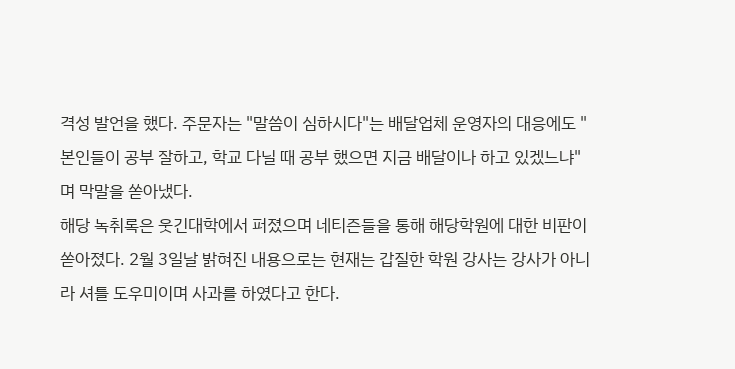격성 발언을 했다. 주문자는 "말씀이 심하시다"는 배달업체 운영자의 대응에도 "본인들이 공부 잘하고, 학교 다닐 때 공부 했으면 지금 배달이나 하고 있겠느냐"며 막말을 쏟아냈다.
해당 녹취록은 웃긴대학에서 퍼졌으며 네티즌들을 통해 해당학원에 대한 비판이 쏟아졌다. 2월 3일날 밝혀진 내용으로는 현재는 갑질한 학원 강사는 강사가 아니라 셔틀 도우미이며 사과를 하였다고 한다.